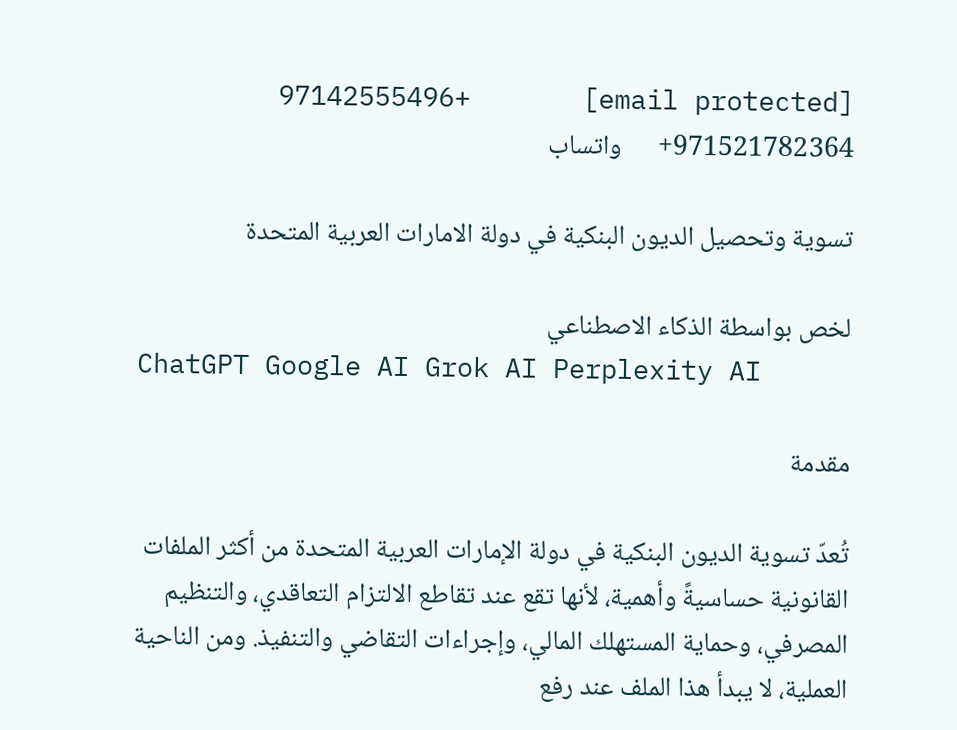[email protected]       97142555496+      971521782364+      واتساب

تسوية وتحصيل الديون البنكية في دولة الامارات العربية المتحدة

لخص بواسطة الذكاء الاصطناعي
ChatGPT Google AI Grok AI Perplexity AI

مقدمة

تُعدّ تسوية الديون البنكية في دولة الإمارات العربية المتحدة من أكثر الملفات القانونية حساسيةً وأهمية، لأنها تقع عند تقاطع الالتزام التعاقدي، والتنظيم المصرفي، وحماية المستهلك المالي، وإجراءات التقاضي والتنفيذ. ومن الناحية العملية، لا يبدأ هذا الملف عند رفع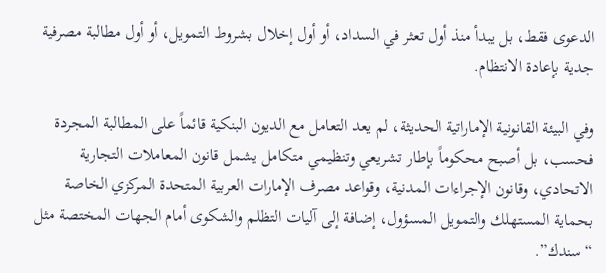الدعوى فقط، بل يبدأ منذ أول تعثر في السداد، أو أول إخلال بشروط التمويل، أو أول مطالبة مصرفية جدية بإعادة الانتظام.

وفي البيئة القانونية الإماراتية الحديثة، لم يعد التعامل مع الديون البنكية قائماً على المطالبة المجردة فحسب، بل أصبح محكوماً بإطار تشريعي وتنظيمي متكامل يشمل قانون المعاملات التجارية الاتحادي، وقانون الإجراءات المدنية، وقواعد مصرف الإمارات العربية المتحدة المركزي الخاصة بحماية المستهلك والتمويل المسؤول، إضافة إلى آليات التظلم والشكوى أمام الجهات المختصة مثل “سندك”.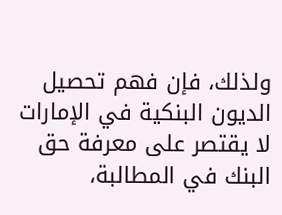ولذلك، فإن فهم تحصيل الديون البنكية في الإمارات لا يقتصر على معرفة حق البنك في المطالبة،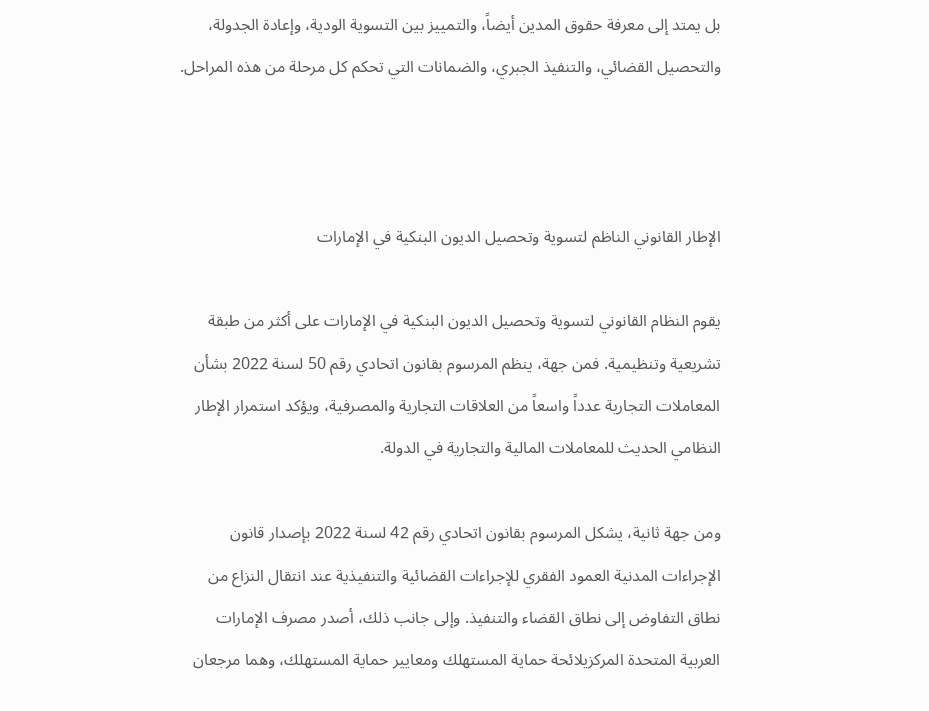بل يمتد إلى معرفة حقوق المدين أيضاً، والتمييز بين التسوية الودية، وإعادة الجدولة، والتحصيل القضائي، والتنفيذ الجبري، والضمانات التي تحكم كل مرحلة من هذه المراحل.



الإطار القانوني الناظم لتسوية وتحصيل الديون البنكية في الإمارات

يقوم النظام القانوني لتسوية وتحصيل الديون البنكية في الإمارات على أكثر من طبقة تشريعية وتنظيمية. فمن جهة، ينظم المرسوم بقانون اتحادي رقم 50 لسنة 2022 بشأن المعاملات التجارية عدداً واسعاً من العلاقات التجارية والمصرفية، ويؤكد استمرار الإطار النظامي الحديث للمعاملات المالية والتجارية في الدولة.

ومن جهة ثانية، يشكل المرسوم بقانون اتحادي رقم 42 لسنة 2022 بإصدار قانون الإجراءات المدنية العمود الفقري للإجراءات القضائية والتنفيذية عند انتقال النزاع من نطاق التفاوض إلى نطاق القضاء والتنفيذ. وإلى جانب ذلك، أصدر مصرف الإمارات العربية المتحدة المركزيلائحة حماية المستهلك ومعايير حماية المستهلك، وهما مرجعان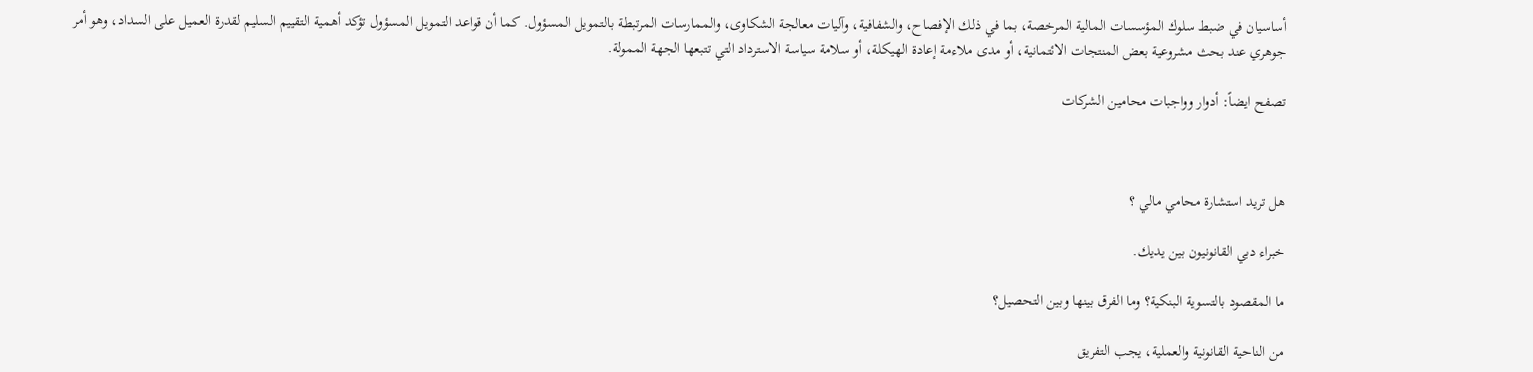أساسيان في ضبط سلوك المؤسسات المالية المرخصة، بما في ذلك الإفصاح، والشفافية، وآليات معالجة الشكاوى، والممارسات المرتبطة بالتمويل المسؤول. كما أن قواعد التمويل المسؤول تؤكد أهمية التقييم السليم لقدرة العميل على السداد، وهو أمر جوهري عند بحث مشروعية بعض المنتجات الائتمانية، أو مدى ملاءمة إعادة الهيكلة، أو سلامة سياسة الاسترداد التي تتبعها الجهة الممولة.

تصفح ايضاً: أدوار وواجبات محامين الشركات



هل تريد استشارة محامي مالي ؟

خبراء دبي القانونيون بين يديك.

ما المقصود بالتسوية البنكية؟ وما الفرق بينها وبين التحصيل؟

من الناحية القانونية والعملية، يجب التفريق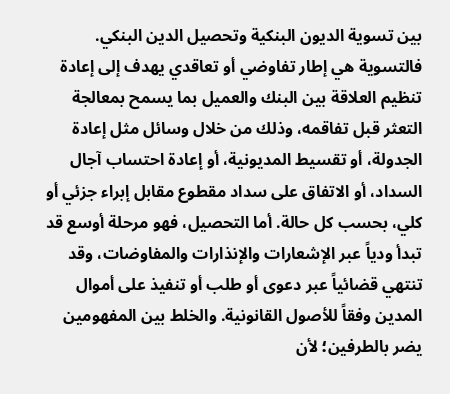بين تسوية الديون البنكية وتحصيل الدين البنكي. فالتسوية هي إطار تفاوضي أو تعاقدي يهدف إلى إعادة تنظيم العلاقة بين البنك والعميل بما يسمح بمعالجة التعثر قبل تفاقمه، وذلك من خلال وسائل مثل إعادة الجدولة، أو تقسيط المديونية، أو إعادة احتساب آجال السداد، أو الاتفاق على سداد مقطوع مقابل إبراء جزئي أو كلي، بحسب كل حالة. أما التحصيل، فهو مرحلة أوسع قد تبدأ ودياً عبر الإشعارات والإنذارات والمفاوضات، وقد تنتهي قضائياً عبر دعوى أو طلب أو تنفيذ على أموال المدين وفقاً للأصول القانونية. والخلط بين المفهومين يضر بالطرفين؛ لأن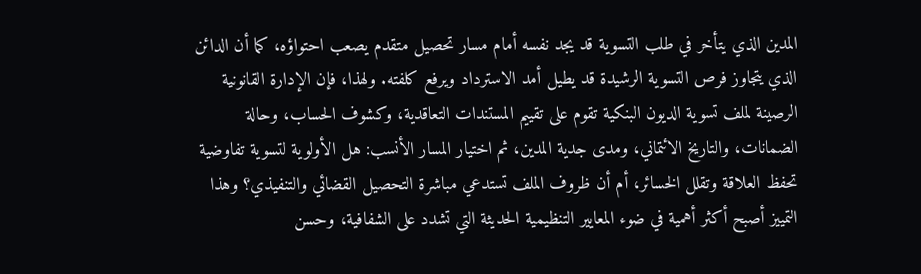المدين الذي يتأخر في طلب التسوية قد يجد نفسه أمام مسار تحصيل متقدم يصعب احتواؤه، كما أن الدائن الذي يتجاوز فرص التسوية الرشيدة قد يطيل أمد الاسترداد ويرفع كلفته. ولهذا، فإن الإدارة القانونية الرصينة لملف تسوية الديون البنكية تقوم على تقييم المستندات التعاقدية، وكشوف الحساب، وحالة الضمانات، والتاريخ الائتماني، ومدى جدية المدين، ثم اختيار المسار الأنسب: هل الأولوية لتسوية تفاوضية تحفظ العلاقة وتقلل الخسائر، أم أن ظروف الملف تستدعي مباشرة التحصيل القضائي والتنفيذي؟ وهذا التمييز أصبح أكثر أهمية في ضوء المعايير التنظيمية الحديثة التي تشدد على الشفافية، وحسن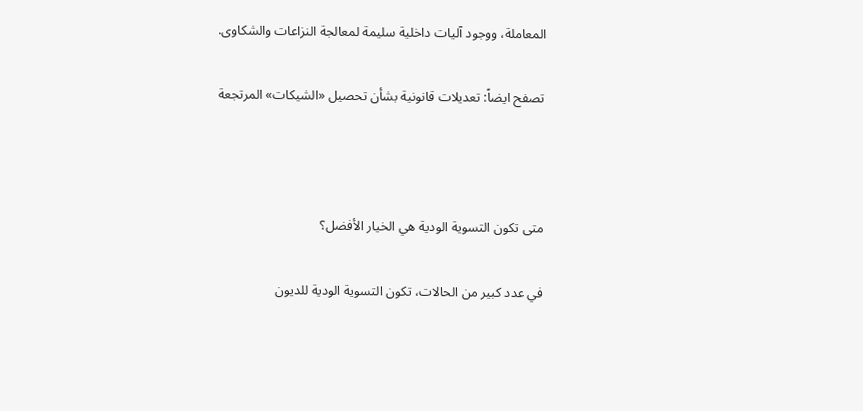المعاملة، ووجود آليات داخلية سليمة لمعالجة النزاعات والشكاوى.

تصفح ايضاً: تعديلات قانونية بشأن تحصيل «الشيكات» المرتجعة



متى تكون التسوية الودية هي الخيار الأفضل؟

في عدد كبير من الحالات، تكون التسوية الودية للديون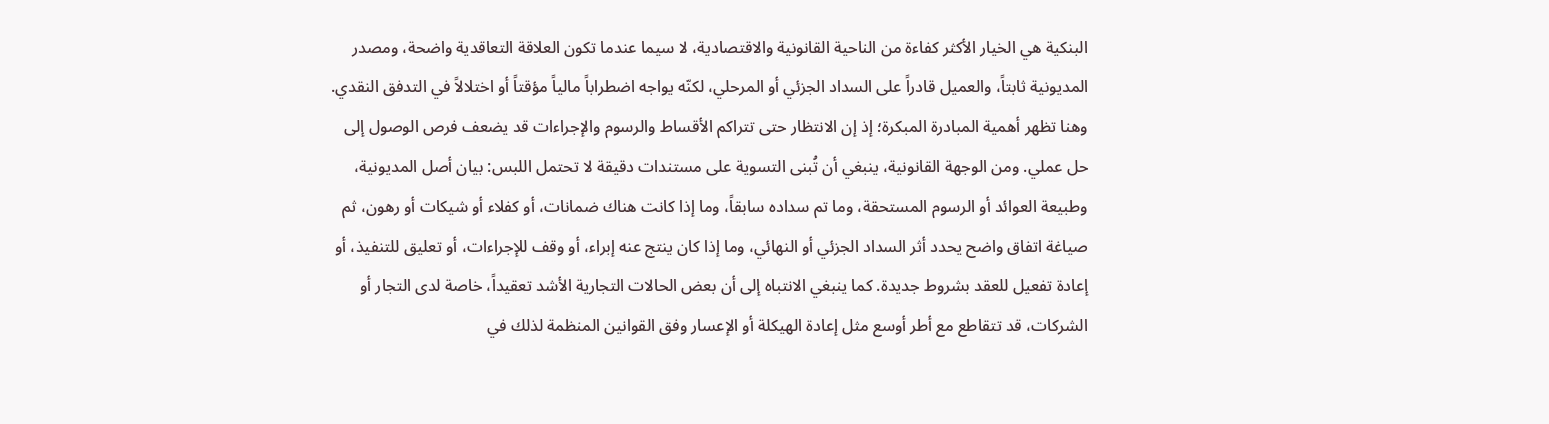البنكية هي الخيار الأكثر كفاءة من الناحية القانونية والاقتصادية، لا سيما عندما تكون العلاقة التعاقدية واضحة، ومصدر المديونية ثابتاً، والعميل قادراً على السداد الجزئي أو المرحلي، لكنّه يواجه اضطراباً مالياً مؤقتاً أو اختلالاً في التدفق النقدي. وهنا تظهر أهمية المبادرة المبكرة؛ إذ إن الانتظار حتى تتراكم الأقساط والرسوم والإجراءات قد يضعف فرص الوصول إلى حل عملي. ومن الوجهة القانونية، ينبغي أن تُبنى التسوية على مستندات دقيقة لا تحتمل اللبس: بيان أصل المديونية، وطبيعة العوائد أو الرسوم المستحقة، وما تم سداده سابقاً، وما إذا كانت هناك ضمانات، أو كفلاء أو شيكات أو رهون، ثم صياغة اتفاق واضح يحدد أثر السداد الجزئي أو النهائي، وما إذا كان ينتج عنه إبراء، أو وقف للإجراءات، أو تعليق للتنفيذ، أو إعادة تفعيل للعقد بشروط جديدة. كما ينبغي الانتباه إلى أن بعض الحالات التجارية الأشد تعقيداً، خاصة لدى التجار أو الشركات، قد تتقاطع مع أطر أوسع مثل إعادة الهيكلة أو الإعسار وفق القوانين المنظمة لذلك في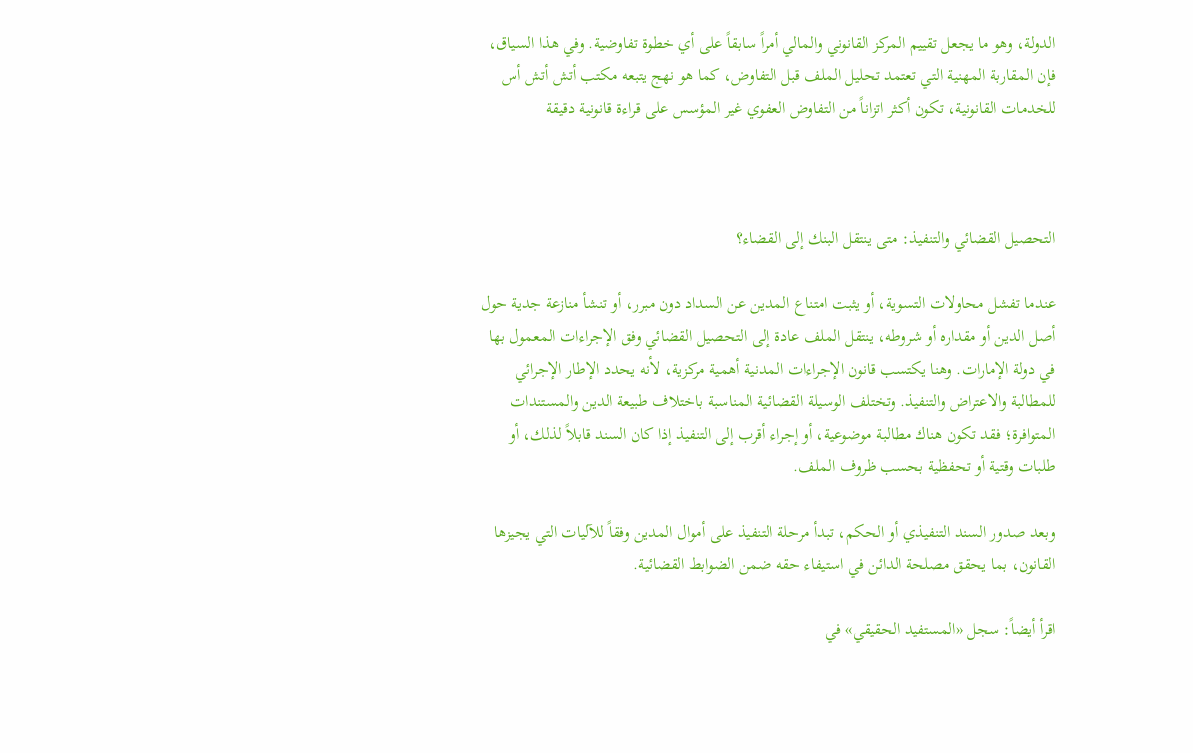الدولة، وهو ما يجعل تقييم المركز القانوني والمالي أمراً سابقاً على أي خطوة تفاوضية. وفي هذا السياق، فإن المقاربة المهنية التي تعتمد تحليل الملف قبل التفاوض، كما هو نهج يتبعه مكتب أتش أتش أس للخدمات القانونية، تكون أكثر اتزاناً من التفاوض العفوي غير المؤسس على قراءة قانونية دقيقة



التحصيل القضائي والتنفيذ: متى ينتقل البنك إلى القضاء؟

عندما تفشل محاولات التسوية، أو يثبت امتناع المدين عن السداد دون مبرر، أو تنشأ منازعة جدية حول أصل الدين أو مقداره أو شروطه، ينتقل الملف عادة إلى التحصيل القضائي وفق الإجراءات المعمول بها في دولة الإمارات. وهنا يكتسب قانون الإجراءات المدنية أهمية مركزية، لأنه يحدد الإطار الإجرائي للمطالبة والاعتراض والتنفيذ. وتختلف الوسيلة القضائية المناسبة باختلاف طبيعة الدين والمستندات المتوافرة؛ فقد تكون هناك مطالبة موضوعية، أو إجراء أقرب إلى التنفيذ إذا كان السند قابلاً لذلك، أو طلبات وقتية أو تحفظية بحسب ظروف الملف.

وبعد صدور السند التنفيذي أو الحكم، تبدأ مرحلة التنفيذ على أموال المدين وفقاً للآليات التي يجيزها القانون، بما يحقق مصلحة الدائن في استيفاء حقه ضمن الضوابط القضائية.

اقرأ أيضاً: سجل «المستفيد الحقيقي» في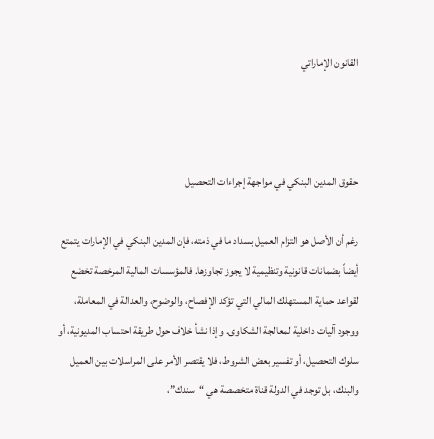القانون الإماراتي



حقوق المدين البنكي في مواجهة إجراءات التحصيل

رغم أن الأصل هو التزام العميل بسداد ما في ذمته، فإن المدين البنكي في الإمارات يتمتع أيضاً بضمانات قانونية وتنظيمية لا يجوز تجاوزها. فالمؤسسات المالية المرخصة تخضع لقواعد حماية المستهلك المالي التي تؤكد الإفصاح، والوضوح، والعدالة في المعاملة، ووجود آليات داخلية لمعالجة الشكاوى. وإذا نشأ خلاف حول طريقة احتساب المديونية، أو سلوك التحصيل، أو تفسير بعض الشروط، فلا يقتصر الأمر على المراسلات بين العميل والبنك، بل توجد في الدولة قناة متخصصة هي “سندك”،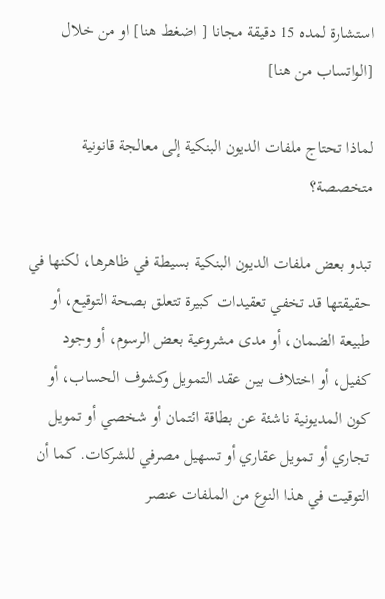استشارة لمده 15 دقيقة مجانا [ اضغط هنا] او من خلال [الواتساب من هنا]

لماذا تحتاج ملفات الديون البنكية إلى معالجة قانونية متخصصة؟

تبدو بعض ملفات الديون البنكية بسيطة في ظاهرها، لكنها في حقيقتها قد تخفي تعقيدات كبيرة تتعلق بصحة التوقيع، أو طبيعة الضمان، أو مدى مشروعية بعض الرسوم، أو وجود كفيل، أو اختلاف بين عقد التمويل وكشوف الحساب، أو كون المديونية ناشئة عن بطاقة ائتمان أو شخصي أو تمويل تجاري أو تمويل عقاري أو تسهيل مصرفي للشركات. كما أن التوقيت في هذا النوع من الملفات عنصر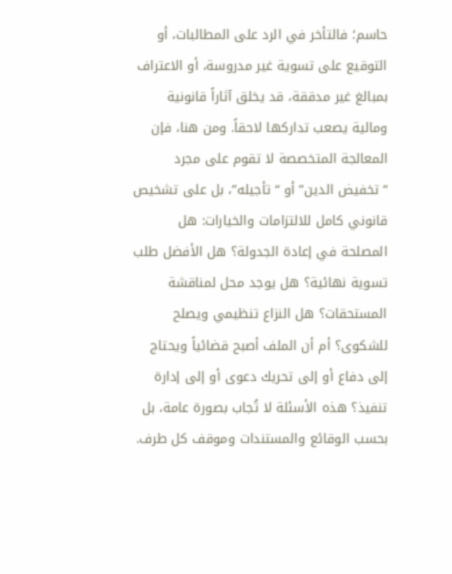حاسم؛ فالتأخر في الرد على المطالبات، أو التوقيع على تسوية غير مدروسة، أو الاعتراف بمبالغ غير مدققة، قد يخلق آثاراً قانونية ومالية يصعب تداركها لاحقاً. ومن هنا، فإن المعالجة المتخصصة لا تقوم على مجرد “تخفيض الدين” أو “تأجيله”، بل على تشخيص قانوني كامل للالتزامات والخيارات: هل المصلحة في إعادة الجدولة؟ هل الأفضل طلب تسوية نهائية؟ هل يوجد محل لمناقشة المستحقات؟ هل النزاع تنظيمي ويصلح للشكوى؟ أم أن الملف أصبح قضائياً ويحتاج إلى دفاع أو إلى تحريك دعوى أو إلى إدارة تنفيذ؟ هذه الأسئلة لا تُجاب بصورة عامة، بل بحسب الوقائع والمستندات وموقف كل طرف.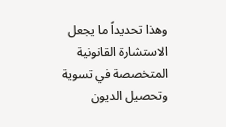وهذا تحديداً ما يجعل الاستشارة القانونية المتخصصة في تسوية وتحصيل الديون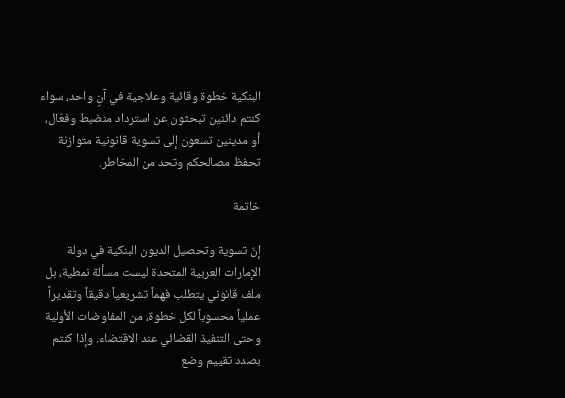البنكية خطوة وقائية وعلاجية في آنٍ واحد، سواء كنتم دائنين تبحثون عن استرداد منضبط وفعّال، أو مدينين تسعون إلى تسوية قانونية متوازنة تحفظ مصالحكم وتحد من المخاطر.

خاتمة

إنّ تسوية وتحصيل الديون البنكية في دولة الإمارات العربية المتحدة ليست مسألة نمطية، بل ملف قانوني يتطلب فهماً تشريعياً دقيقاً وتقديراً عملياً محسوباً لكل خطوة، من المفاوضات الأولية وحتى التنفيذ القضائي عند الاقتضاء. وإذا كنتم بصدد تقييم وضع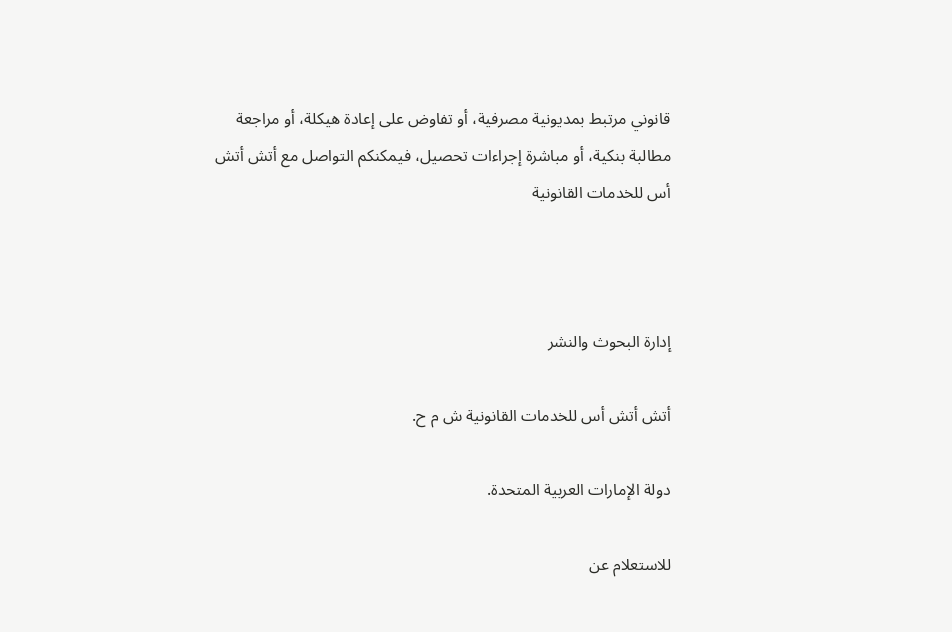قانوني مرتبط بمديونية مصرفية، أو تفاوض على إعادة هيكلة، أو مراجعة مطالبة بنكية، أو مباشرة إجراءات تحصيل، فيمكنكم التواصل مع أتش أتش أس للخدمات القانونية



إدارة البحوث والنشر

أتش أتش أس للخدمات القانونية ش م ح.

دولة الإمارات العربية المتحدة.

للاستعلام عن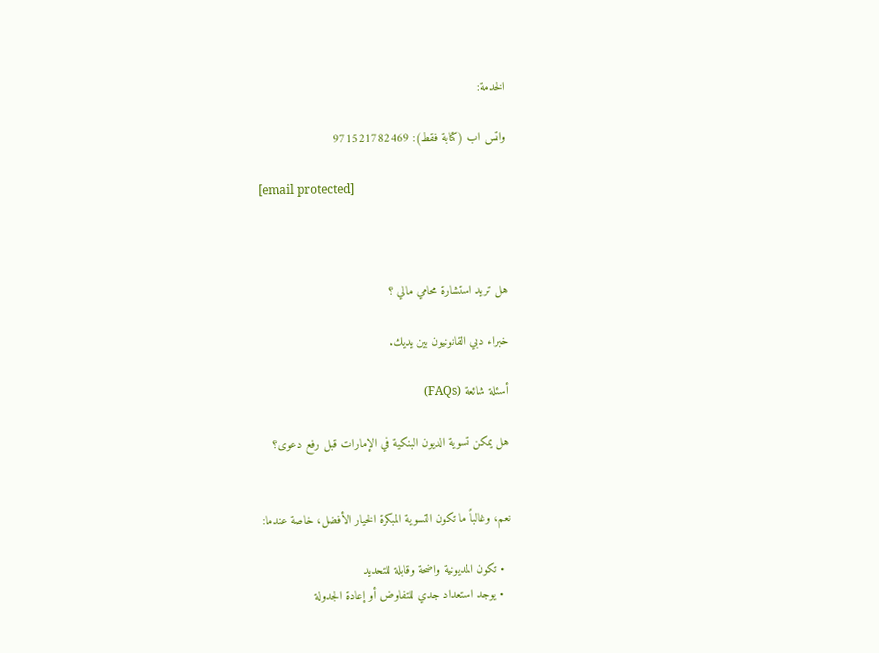الخدمة:

واتس اب (كتابة فقط): 971521782469

[email protected]



هل تريد استشارة محامي مالي ؟

خبراء دبي القانونيون بين يديك.

أسئلة شائعة (FAQs)

هل يمكن تسوية الديون البنكية في الإمارات قبل رفع دعوى؟


نعم، وغالباً ما تكون التسوية المبكرة الخيار الأفضل، خاصة عندما:

  • تكون المديونية واضحة وقابلة للتحديد
  • يوجد استعداد جدي للتفاوض أو إعادة الجدولة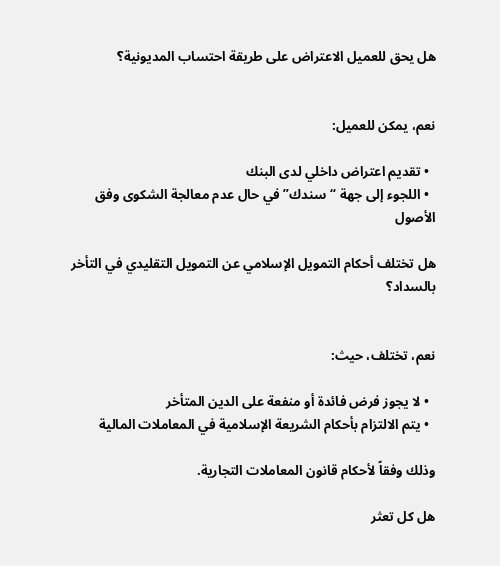هل يحق للعميل الاعتراض على طريقة احتساب المديونية؟


نعم، يمكن للعميل:

  • تقديم اعتراض داخلي لدى البنك
  • اللجوء إلى جهة “سندك” في حال عدم معالجة الشكوى وفق الأصول

هل تختلف أحكام التمويل الإسلامي عن التمويل التقليدي في التأخر بالسداد؟


نعم، تختلف، حيث:

  • لا يجوز فرض فائدة أو منفعة على الدين المتأخر
  • يتم الالتزام بأحكام الشريعة الإسلامية في المعاملات المالية

وذلك وفقاً لأحكام قانون المعاملات التجارية.

هل كل تعثر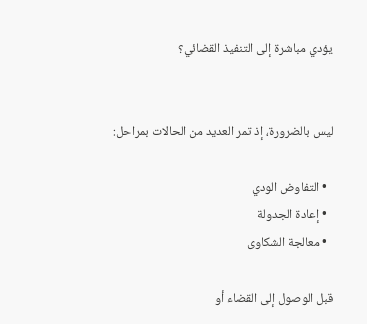يؤدي مباشرة إلى التنفيذ القضائي؟


ليس بالضرورة، إذ تمر العديد من الحالات بمراحل:

  • التفاوض الودي
  • إعادة الجدولة
  • معالجة الشكاوى

قبل الوصول إلى القضاء أو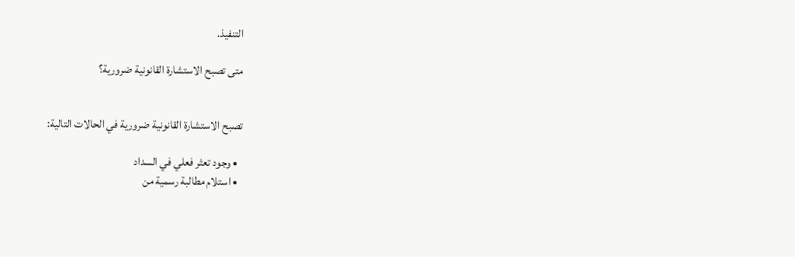التنفيذ.

متى تصبح الاستشارة القانونية ضرورية؟


تصبح الاستشارة القانونية ضرورية في الحالات التالية:

  • وجود تعثر فعلي في السداد
  • استلام مطالبة رسمية من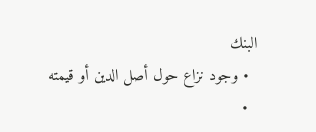البنك
  • وجود نزاع حول أصل الدين أو قيمته
  •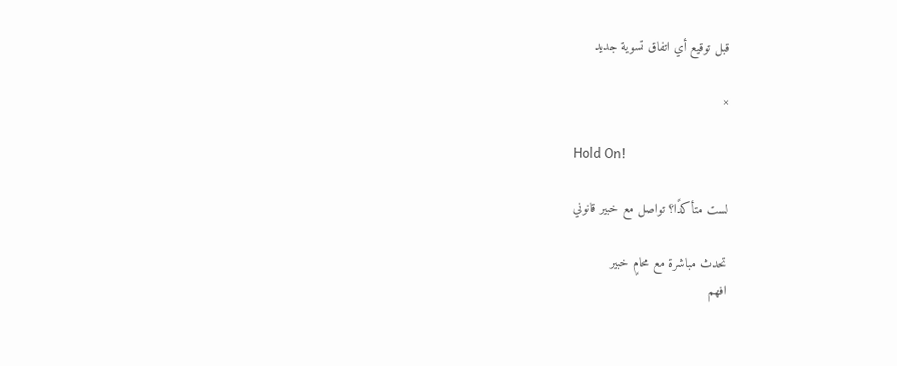قبل توقيع أي اتفاق تسوية جديد

×

Hold On!

لست متأكدًا؟ تواصل مع خبير قانوني

تحدث مباشرة مع محامٍ خبير
افهم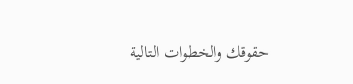حقوقك والخطوات التالية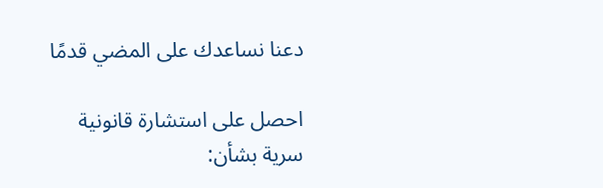دعنا نساعدك على المضي قدمًا

احصل على استشارة قانونية سرية بشأن: